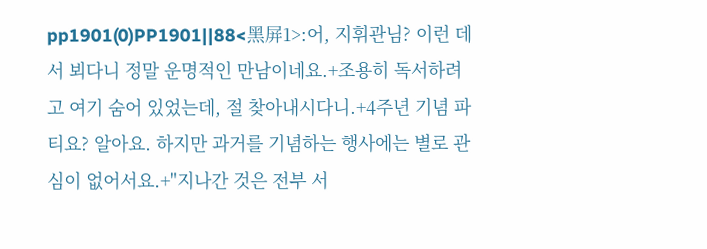pp1901(0)PP1901||88<黑屏1>:어, 지휘관님? 이런 데서 뵈다니 정말 운명적인 만남이네요.+조용히 독서하려고 여기 숨어 있었는데, 절 찾아내시다니.+4주년 기념 파티요? 알아요. 하지만 과거를 기념하는 행사에는 별로 관심이 없어서요.+"지나간 것은 전부 서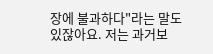장에 불과하다"라는 말도 있잖아요. 저는 과거보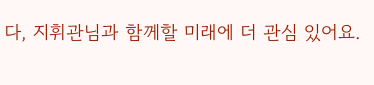다, 지휘관님과 함께할 미래에 더 관심 있어요.